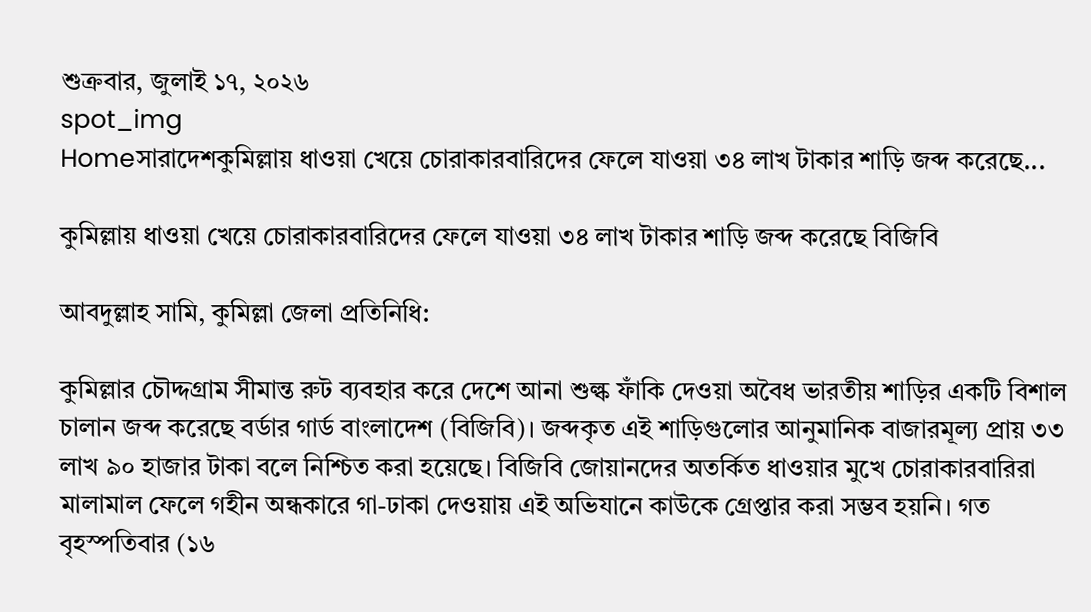শুক্রবার, জুলাই ১৭, ২০২৬
spot_img
Homeসারাদেশকুমিল্লায় ধাওয়া খেয়ে চোরাকারবারিদের ফেলে যাওয়া ৩৪ লাখ টাকার শাড়ি জব্দ করেছে...

কুমিল্লায় ধাওয়া খেয়ে চোরাকারবারিদের ফেলে যাওয়া ৩৪ লাখ টাকার শাড়ি জব্দ করেছে বিজিবি

আবদুল্লাহ সামি, কুমিল্লা জেলা প্রতিনিধি:

কুমিল্লার চৌদ্দগ্রাম সীমান্ত রুট ব্যবহার করে দেশে আনা শুল্ক ফাঁকি দেওয়া অবৈধ ভারতীয় শাড়ির একটি বিশাল চালান জব্দ করেছে বর্ডার গার্ড বাংলাদেশ (বিজিবি)। জব্দকৃত এই শাড়িগুলোর আনুমানিক বাজারমূল্য প্রায় ৩৩ লাখ ৯০ হাজার টাকা বলে নিশ্চিত করা হয়েছে। বিজিবি জোয়ানদের অতর্কিত ধাওয়ার মুখে চোরাকারবারিরা মালামাল ফেলে গহীন অন্ধকারে গা-ঢাকা দেওয়ায় এই অভিযানে কাউকে গ্রেপ্তার করা সম্ভব হয়নি। গত বৃহস্পতিবার (১৬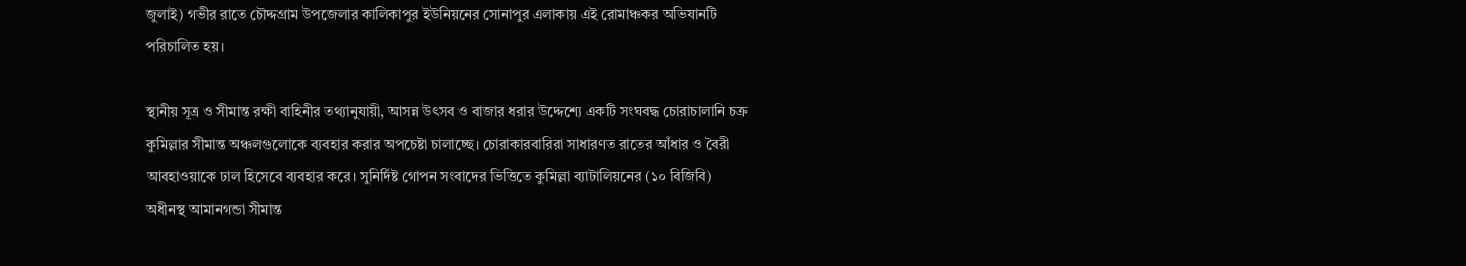জুলাই) গভীর রাতে চৌদ্দগ্রাম উপজেলার কালিকাপুর ইউনিয়নের সোনাপুর এলাকায় এই রোমাঞ্চকর অভিযানটি পরিচালিত হয়।

স্থানীয় সূত্র ও সীমান্ত রক্ষী বাহিনীর তথ্যানুযায়ী, আসন্ন উৎসব ও বাজার ধরার উদ্দেশ্যে একটি সংঘবদ্ধ চোরাচালানি চক্র কুমিল্লার সীমান্ত অঞ্চলগুলোকে ব্যবহার করার অপচেষ্টা চালাচ্ছে। চোরাকারবারিরা সাধারণত রাতের আঁধার ও বৈরী আবহাওয়াকে ঢাল হিসেবে ব্যবহার করে। সুনির্দিষ্ট গোপন সংবাদের ভিত্তিতে কুমিল্লা ব্যাটালিয়নের (১০ বিজিবি) অধীনস্থ আমানগন্ডা সীমান্ত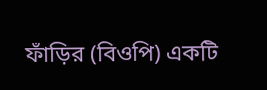ফাঁড়ির (বিওপি) একটি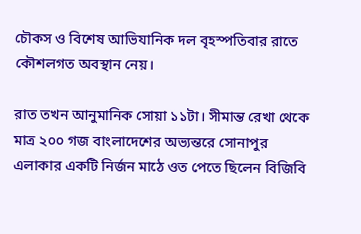চৌকস ও বিশেষ আভিযানিক দল বৃহস্পতিবার রাতে কৌশলগত অবস্থান নেয়।

রাত তখন আনুমানিক সোয়া ১১টা। সীমান্ত রেখা থেকে মাত্র ২০০ গজ বাংলাদেশের অভ্যন্তরে সোনাপুর এলাকার একটি নির্জন মাঠে ওত পেতে ছিলেন বিজিবি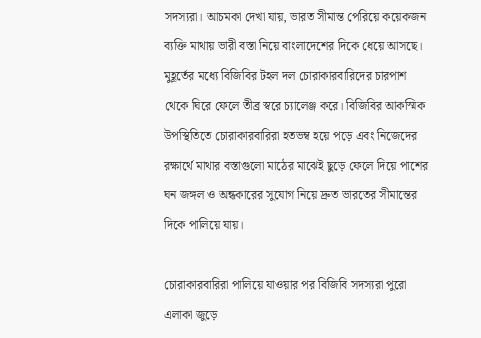সদস্যরা। আচমকা দেখা যায়, ভারত সীমান্ত পেরিয়ে কয়েকজন ব্যক্তি মাথায় ভারী বস্তা নিয়ে বাংলাদেশের দিকে ধেয়ে আসছে। মুহূর্তের মধ্যে বিজিবির টহল দল চোরাকারবারিদের চারপাশ থেকে ঘিরে ফেলে তীব্র স্বরে চ্যালেঞ্জ করে। বিজিবির আকস্মিক উপস্থিতিতে চোরাকারবারিরা হতভম্ব হয়ে পড়ে এবং নিজেদের রক্ষার্থে মাথার বস্তাগুলো মাঠের মাঝেই ছুড়ে ফেলে দিয়ে পাশের ঘন জঙ্গল ও অন্ধকারের সুযোগ নিয়ে দ্রুত ভারতের সীমান্তের দিকে পালিয়ে যায়।

চোরাকারবারিরা পালিয়ে যাওয়ার পর বিজিবি সদস্যরা পুরো এলাকা জুড়ে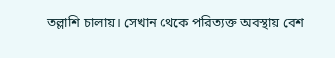তল্লাশি চালায়। সেখান থেকে পরিত্যক্ত অবস্থায় বেশ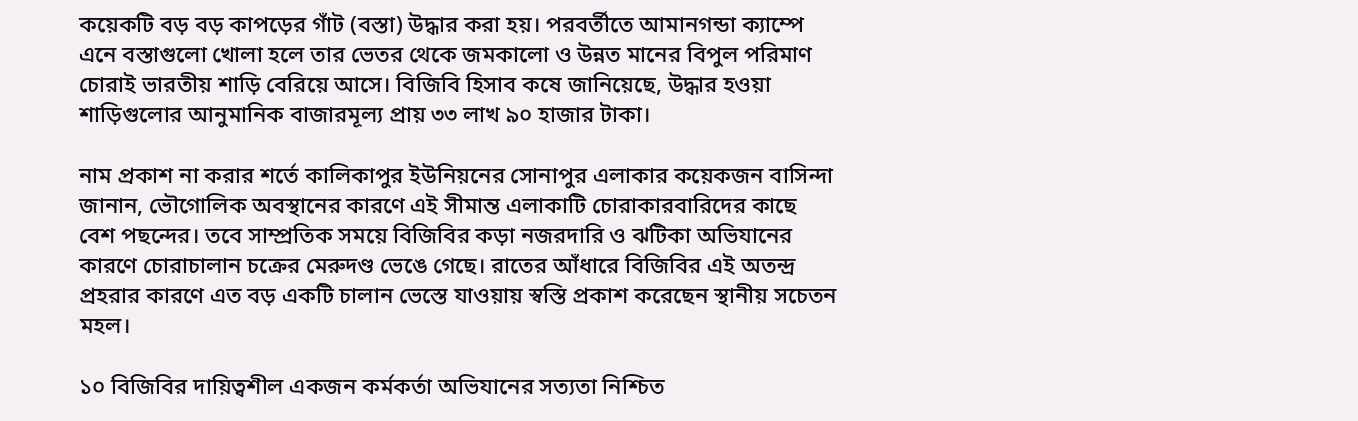কয়েকটি বড় বড় কাপড়ের গাঁট (বস্তা) উদ্ধার করা হয়। পরবর্তীতে আমানগন্ডা ক্যাম্পে এনে বস্তাগুলো খোলা হলে তার ভেতর থেকে জমকালো ও উন্নত মানের বিপুল পরিমাণ চোরাই ভারতীয় শাড়ি বেরিয়ে আসে। বিজিবি হিসাব কষে জানিয়েছে, উদ্ধার হওয়া শাড়িগুলোর আনুমানিক বাজারমূল্য প্রায় ৩৩ লাখ ৯০ হাজার টাকা।

নাম প্রকাশ না করার শর্তে কালিকাপুর ইউনিয়নের সোনাপুর এলাকার কয়েকজন বাসিন্দা জানান, ভৌগোলিক অবস্থানের কারণে এই সীমান্ত এলাকাটি চোরাকারবারিদের কাছে বেশ পছন্দের। তবে সাম্প্রতিক সময়ে বিজিবির কড়া নজরদারি ও ঝটিকা অভিযানের কারণে চোরাচালান চক্রের মেরুদণ্ড ভেঙে গেছে। রাতের আঁধারে বিজিবির এই অতন্দ্র প্রহরার কারণে এত বড় একটি চালান ভেস্তে যাওয়ায় স্বস্তি প্রকাশ করেছেন স্থানীয় সচেতন মহল।

১০ বিজিবির দায়িত্বশীল একজন কর্মকর্তা অভিযানের সত্যতা নিশ্চিত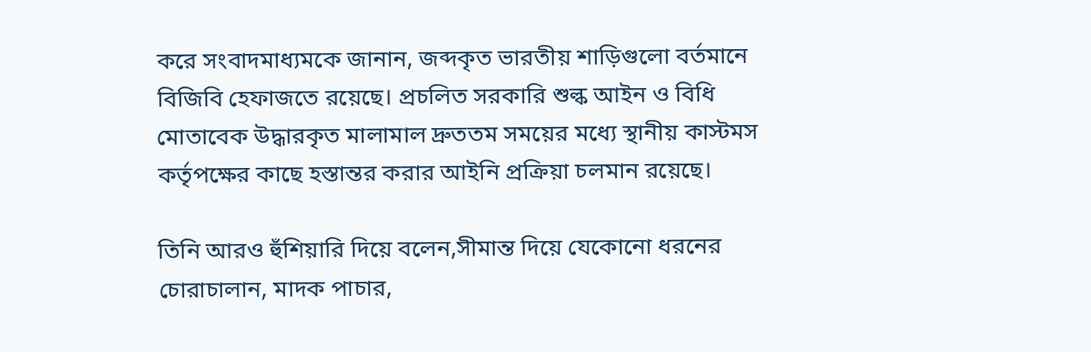করে সংবাদমাধ্যমকে জানান, জব্দকৃত ভারতীয় শাড়িগুলো বর্তমানে বিজিবি হেফাজতে রয়েছে। প্রচলিত সরকারি শুল্ক আইন ও বিধি মোতাবেক উদ্ধারকৃত মালামাল দ্রুততম সময়ের মধ্যে স্থানীয় কাস্টমস কর্তৃপক্ষের কাছে হস্তান্তর করার আইনি প্রক্রিয়া চলমান রয়েছে।

তিনি আরও হুঁশিয়ারি দিয়ে বলেন,সীমান্ত দিয়ে যেকোনো ধরনের চোরাচালান, মাদক পাচার,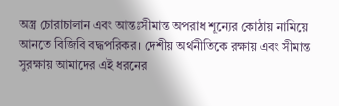অস্ত্র চোরাচালান এবং আন্তঃসীমান্ত অপরাধ শূন্যের কোঠায় নামিয়ে আনতে বিজিবি বদ্ধপরিকর। দেশীয় অর্থনীতিকে রক্ষায় এবং সীমান্ত সুরক্ষায় আমাদের এই ধরনের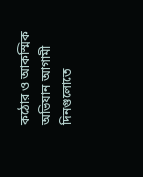কঠোর ও আকস্মিক অভিযান আগামী দিনগুলোতে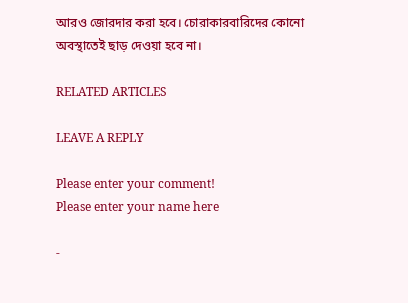আরও জোরদার করা হবে। চোরাকারবারিদের কোনো অবস্থাতেই ছাড় দেওয়া হবে না।

RELATED ARTICLES

LEAVE A REPLY

Please enter your comment!
Please enter your name here

-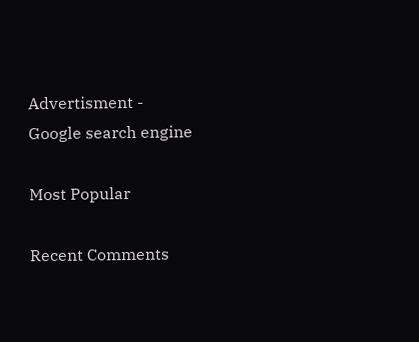Advertisment -
Google search engine

Most Popular

Recent Comments